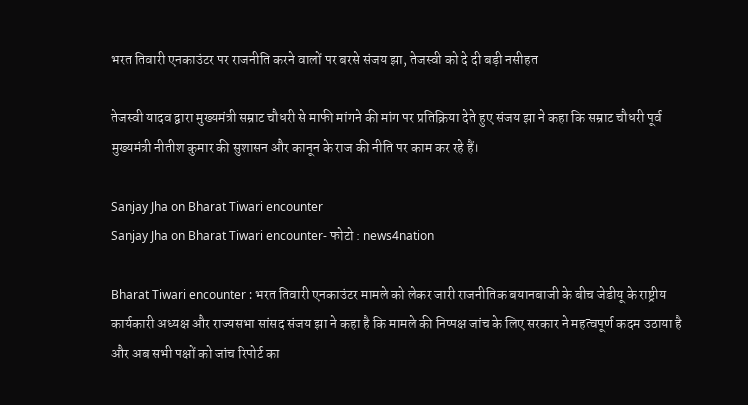भरत तिवारी एनकाउंटर पर राजनीति करने वालों पर बरसे संजय झा, तेजस्वी को दे दी बड़ी नसीहत

तेजस्वी यादव द्वारा मुख्यमंत्री सम्राट चौधरी से माफी मांगने की मांग पर प्रतिक्रिया देते हुए संजय झा ने कहा कि सम्राट चौधरी पूर्व मुख्यमंत्री नीतीश कुमार की सुशासन और कानून के राज की नीति पर काम कर रहे हैं।

Sanjay Jha on Bharat Tiwari encounter
Sanjay Jha on Bharat Tiwari encounter- फोटो : news4nation

Bharat Tiwari encounter : भरत तिवारी एनकाउंटर मामले को लेकर जारी राजनीतिक बयानबाजी के बीच जेडीयू के राष्ट्रीय कार्यकारी अध्यक्ष और राज्यसभा सांसद संजय झा ने कहा है कि मामले की निष्पक्ष जांच के लिए सरकार ने महत्वपूर्ण कदम उठाया है और अब सभी पक्षों को जांच रिपोर्ट का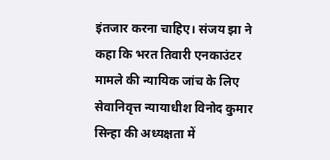इंतजार करना चाहिए। संजय झा ने कहा कि भरत तिवारी एनकाउंटर मामले की न्यायिक जांच के लिए सेवानिवृत्त न्यायाधीश विनोद कुमार सिन्हा की अध्यक्षता में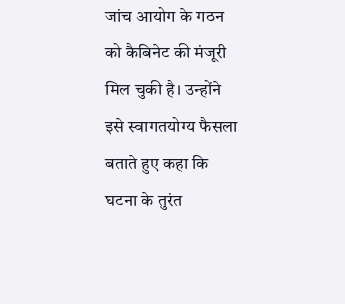जांच आयोग के गठन को कैबिनेट की मंजूरी मिल चुकी है। उन्होंने इसे स्वागतयोग्य फैसला बताते हुए कहा कि घटना के तुरंत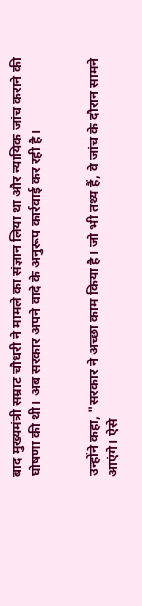बाद मुख्यमंत्री सम्राट चौधरी ने मामले का संज्ञान लिया था और न्यायिक जांच कराने की घोषणा की थी। अब सरकार अपने वादे के अनुरूप कार्रवाई कर रही है।


उन्होंने कहा, "सरकार ने अच्छा काम किया है। जो भी तथ्य हैं, वे जांच के दौरान सामने आएंगे। ऐसे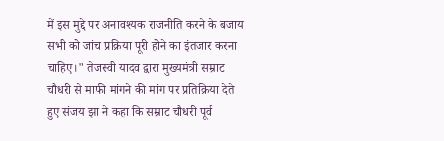में इस मुद्दे पर अनावश्यक राजनीति करने के बजाय सभी को जांच प्रक्रिया पूरी होने का इंतजार करना चाहिए।" तेजस्वी यादव द्वारा मुख्यमंत्री सम्राट चौधरी से माफी मांगने की मांग पर प्रतिक्रिया देते हुए संजय झा ने कहा कि सम्राट चौधरी पूर्व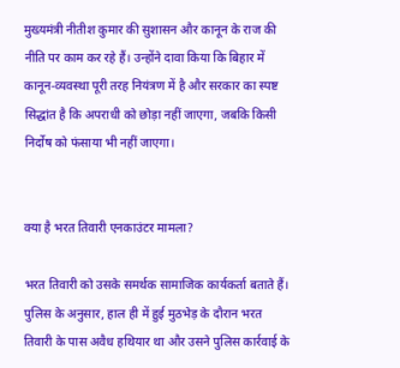मुख्यमंत्री नीतीश कुमार की सुशासन और कानून के राज की नीति पर काम कर रहे हैं। उन्होंने दावा किया कि बिहार में कानून-व्यवस्था पूरी तरह नियंत्रण में है और सरकार का स्पष्ट सिद्धांत है कि अपराधी को छोड़ा नहीं जाएगा, जबकि किसी निर्दोष को फंसाया भी नहीं जाएगा।


क्या है भरत तिवारी एनकाउंटर मामला?

भरत तिवारी को उसके समर्थक सामाजिक कार्यकर्ता बताते हैं। पुलिस के अनुसार, हाल ही में हुई मुठभेड़ के दौरान भरत तिवारी के पास अवैध हथियार था और उसने पुलिस कार्रवाई के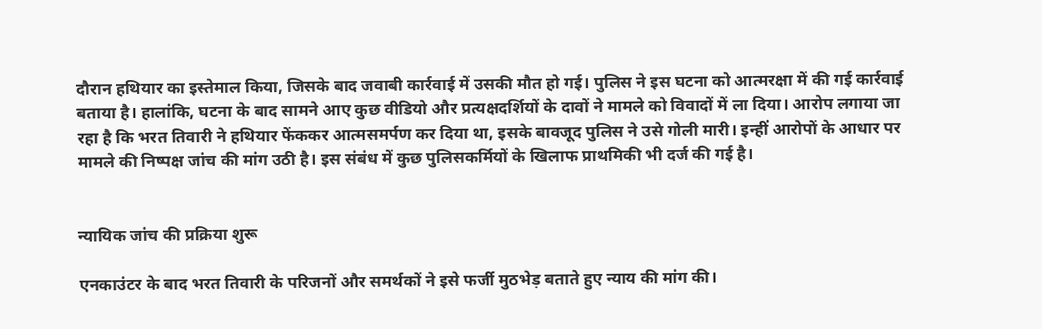दौरान हथियार का इस्तेमाल किया, जिसके बाद जवाबी कार्रवाई में उसकी मौत हो गई। पुलिस ने इस घटना को आत्मरक्षा में की गई कार्रवाई बताया है। हालांकि, घटना के बाद सामने आए कुछ वीडियो और प्रत्यक्षदर्शियों के दावों ने मामले को विवादों में ला दिया। आरोप लगाया जा रहा है कि भरत तिवारी ने हथियार फेंककर आत्मसमर्पण कर दिया था, इसके बावजूद पुलिस ने उसे गोली मारी। इन्हीं आरोपों के आधार पर मामले की निष्पक्ष जांच की मांग उठी है। इस संबंध में कुछ पुलिसकर्मियों के खिलाफ प्राथमिकी भी दर्ज की गई है।


न्यायिक जांच की प्रक्रिया शुरू

एनकाउंटर के बाद भरत तिवारी के परिजनों और समर्थकों ने इसे फर्जी मुठभेड़ बताते हुए न्याय की मांग की।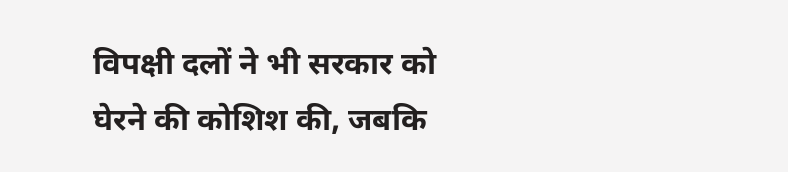विपक्षी दलों ने भी सरकार को घेरने की कोशिश की, जबकि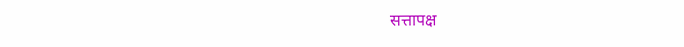सत्तापक्ष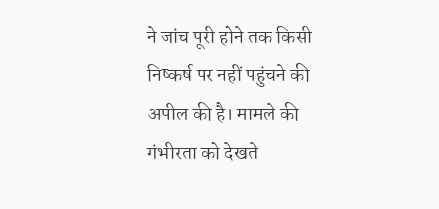ने जांच पूरी होने तक किसी निष्कर्ष पर नहीं पहुंचने की अपील की है। मामले की गंभीरता को देखते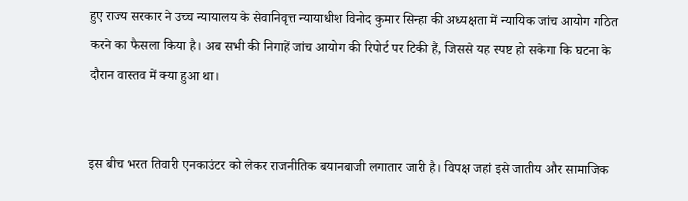हुए राज्य सरकार ने उच्च न्यायालय के सेवानिवृत्त न्यायाधीश विनोद कुमार सिन्हा की अध्यक्षता में न्यायिक जांच आयोग गठित करने का फैसला किया है। अब सभी की निगाहें जांच आयोग की रिपोर्ट पर टिकी हैं, जिससे यह स्पष्ट हो सकेगा कि घटना के दौरान वास्तव में क्या हुआ था।


इस बीच भरत तिवारी एनकाउंटर को लेकर राजनीतिक बयानबाजी लगातार जारी है। विपक्ष जहां इसे जातीय और सामाजिक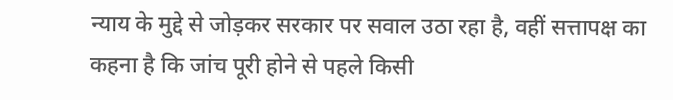न्याय के मुद्दे से जोड़कर सरकार पर सवाल उठा रहा है, वहीं सत्तापक्ष का कहना है कि जांच पूरी होने से पहले किसी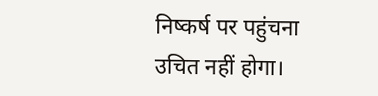निष्कर्ष पर पहुंचना उचित नहीं होगा।